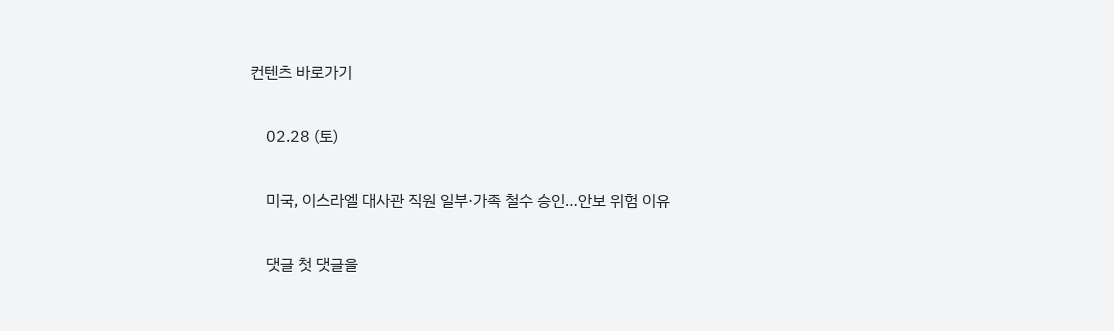컨텐츠 바로가기

    02.28 (토)

    미국, 이스라엘 대사관 직원 일부·가족 철수 승인…안보 위험 이유

    댓글 첫 댓글을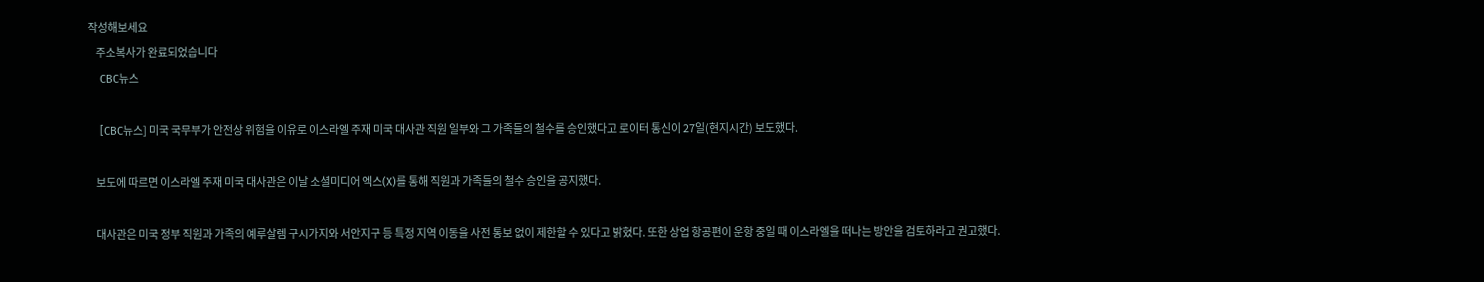작성해보세요
    주소복사가 완료되었습니다
    CBC뉴스

    [CBC뉴스] 미국 국무부가 안전상 위험을 이유로 이스라엘 주재 미국 대사관 직원 일부와 그 가족들의 철수를 승인했다고 로이터 통신이 27일(현지시간) 보도했다.

    보도에 따르면 이스라엘 주재 미국 대사관은 이날 소셜미디어 엑스(X)를 통해 직원과 가족들의 철수 승인을 공지했다.

    대사관은 미국 정부 직원과 가족의 예루살렘 구시가지와 서안지구 등 특정 지역 이동을 사전 통보 없이 제한할 수 있다고 밝혔다. 또한 상업 항공편이 운항 중일 때 이스라엘을 떠나는 방안을 검토하라고 권고했다.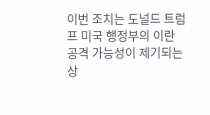이번 조치는 도널드 트럼프 미국 행정부의 이란 공격 가능성이 제기되는 상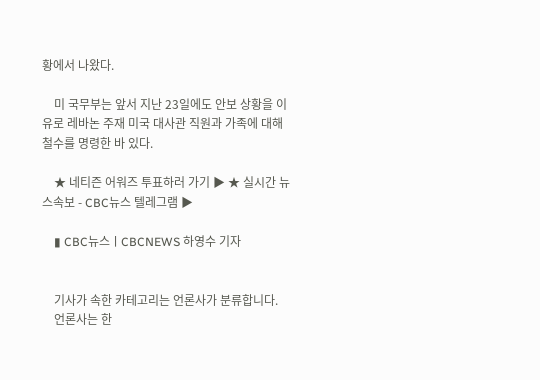황에서 나왔다.

    미 국무부는 앞서 지난 23일에도 안보 상황을 이유로 레바논 주재 미국 대사관 직원과 가족에 대해 철수를 명령한 바 있다.

    ★ 네티즌 어워즈 투표하러 가기 ▶ ★ 실시간 뉴스속보 - CBC뉴스 텔레그램 ▶

    ▮ CBC뉴스ㅣCBCNEWS 하영수 기자


    기사가 속한 카테고리는 언론사가 분류합니다.
    언론사는 한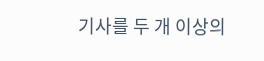기사를 두 개 이상의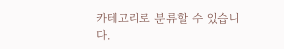카테고리로 분류할 수 있습니다.